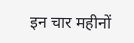इन चार महीनों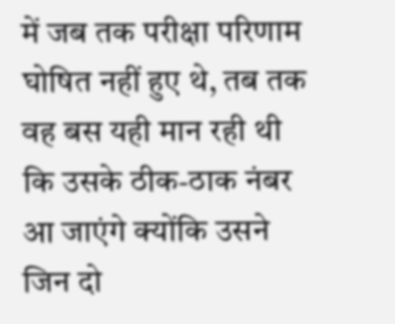में जब तक परीक्षा परिणाम घोषित नहीं हुए थे, तब तक वह बस यही मान रही थी कि उसके ठीक-ठाक नंबर आ जाएंगे क्योंकि उसने जिन दो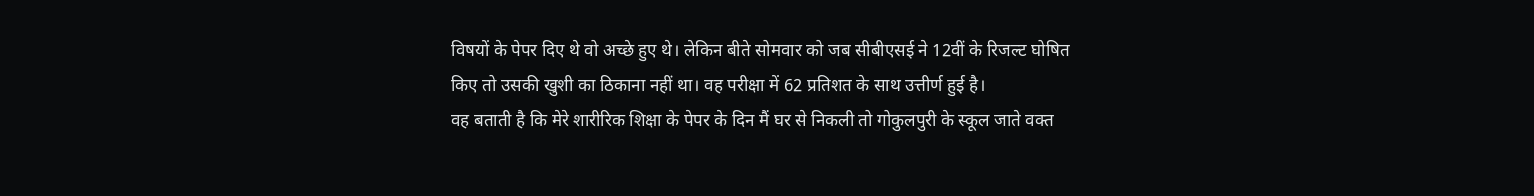विषयों के पेपर दिए थे वो अच्छे हुए थे। लेकिन बीते सोमवार को जब सीबीएसई ने 12वीं के रिजल्ट घोषित किए तो उसकी खुशी का ठिकाना नहीं था। वह परीक्षा में 62 प्रतिशत के साथ उत्तीर्ण हुई है।
वह बताती है कि मेरे शारीरिक शिक्षा के पेपर के दिन मैं घर से निकली तो गोकुलपुरी के स्कूल जाते वक्त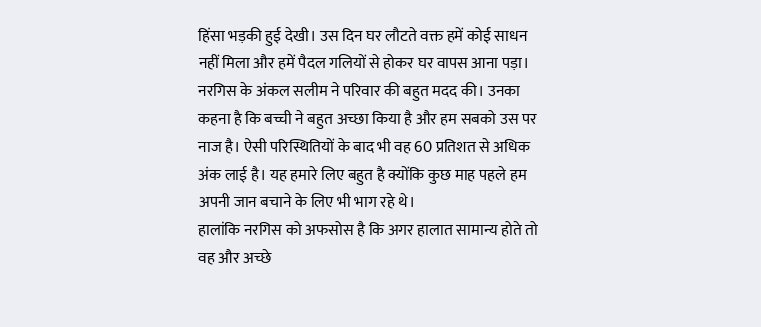हिंसा भड़की हुई देखी। उस दिन घर लौटते वक्त हमें कोई साधन नहीं मिला और हमें पैदल गलियों से होकर घर वापस आना पड़ा।
नरगिस के अंकल सलीम ने परिवार की बहुत मदद की। उनका कहना है कि बच्ची ने बहुत अच्छा किया है और हम सबको उस पर नाज है। ऐसी परिस्थितियों के बाद भी वह 60 प्रतिशत से अधिक अंक लाई है। यह हमारे लिए बहुत है क्योंकि कुछ माह पहले हम अपनी जान बचाने के लिए भी भाग रहे थे।
हालांकि नरगिस को अफसोस है कि अगर हालात सामान्य होते तो वह और अच्छे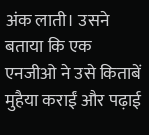अंक लाती। उसने बताया कि एक एनजीओ ने उसे किताबें मुहैया कराईं और पढ़ाई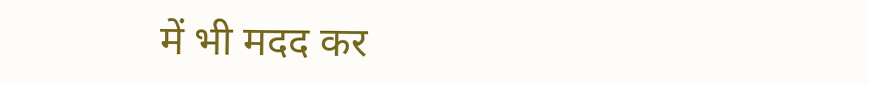में भी मदद कर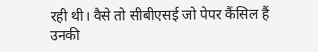रही थी। वैसे तो सीबीएसई जो पेपर कैंसिल हैं उनकी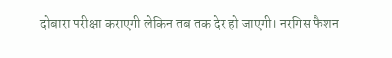दोबारा परीक्षा कराएगी लेकिन तब तक देर हो जाएगी। नरगिस फैशन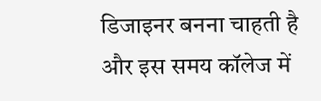डिजाइनर बनना चाहती है और इस समय कॉलेज में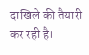दाखिले की तैयारी कर रही है।